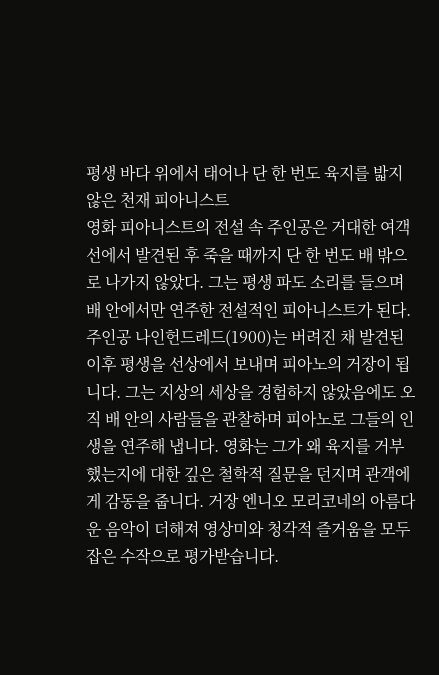평생 바다 위에서 태어나 단 한 번도 육지를 밟지 않은 천재 피아니스트
영화 피아니스트의 전설 속 주인공은 거대한 여객선에서 발견된 후 죽을 때까지 단 한 번도 배 밖으로 나가지 않았다. 그는 평생 파도 소리를 들으며 배 안에서만 연주한 전설적인 피아니스트가 된다.
주인공 나인헌드레드(1900)는 버려진 채 발견된 이후 평생을 선상에서 보내며 피아노의 거장이 됩니다. 그는 지상의 세상을 경험하지 않았음에도 오직 배 안의 사람들을 관찰하며 피아노로 그들의 인생을 연주해 냅니다. 영화는 그가 왜 육지를 거부했는지에 대한 깊은 철학적 질문을 던지며 관객에게 감동을 줍니다. 거장 엔니오 모리코네의 아름다운 음악이 더해져 영상미와 청각적 즐거움을 모두 잡은 수작으로 평가받습니다.